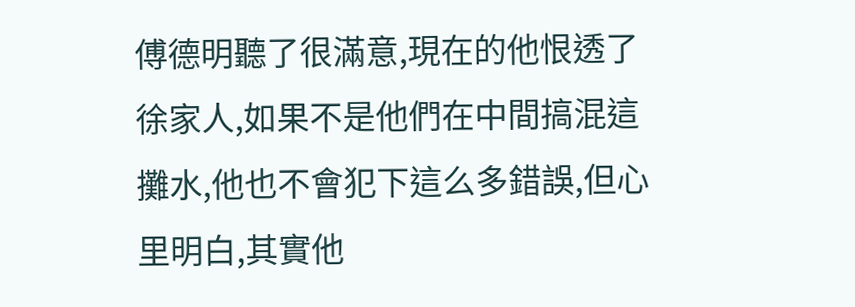傅德明聽了很滿意,現在的他恨透了徐家人,如果不是他們在中間搞混這攤水,他也不會犯下這么多錯誤,但心里明白,其實他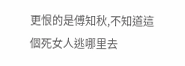更恨的是傅知秋,不知道這個死女人逃哪里去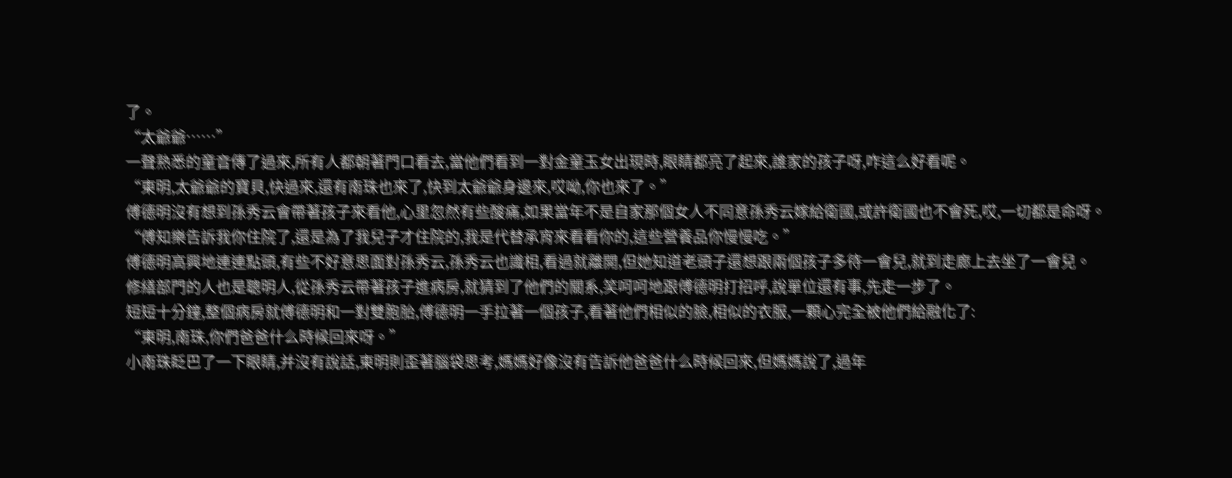了。
“太爺爺……”
一聲熟悉的童音傳了過來,所有人都朝著門口看去,當他們看到一對金童玉女出現時,眼睛都亮了起來,誰家的孩子呀,咋這么好看呢。
“東明,太爺爺的寶貝,快過來,還有南珠也來了,快到太爺爺身邊來,哎呦,你也來了。”
傅德明沒有想到孫秀云會帶著孩子來看他,心里忽然有些酸痛,如果當年不是自家那個女人不同意孫秀云嫁給衛國,或許衛國也不會死,哎,一切都是命呀。
“傅知樂告訴我你住院了,還是為了我兒子才住院的,我是代替承宵來看看你的,這些營養品你慢慢吃。”
傅德明高興地連連點頭,有些不好意思面對孫秀云,孫秀云也識相,看過就離開,但她知道老頭子還想跟兩個孩子多待一會兒,就到走廊上去坐了一會兒。
修繕部門的人也是聰明人,從孫秀云帶著孩子進病房,就猜到了他們的關系,笑呵呵地跟傅德明打招呼,說單位還有事,先走一步了。
短短十分鐘,整個病房就傅德明和一對雙胞胎,傅德明一手拉著一個孩子,看著他們相似的臉,相似的衣服,一顆心完全被他們給融化了:
“東明,南珠,你們爸爸什么時候回來呀。”
小南珠眨巴了一下眼睛,并沒有說話,東明則歪著腦袋思考,媽媽好像沒有告訴他爸爸什么時候回來,但媽媽說了,過年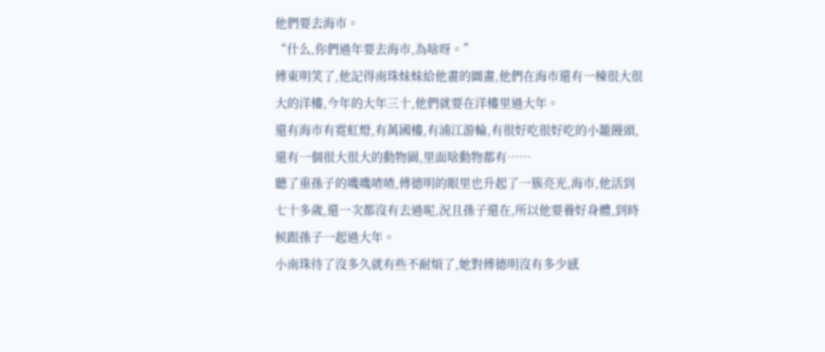他們要去海市。
“什么,你們過年要去海市,為啥呀。”
傅東明笑了,他記得南珠妹妹給他畫的圖畫,他們在海市還有一棟很大很大的洋樓,今年的大年三十,他們就要在洋樓里過大年。
還有海市有霓虹燈,有萬國樓,有浦江游輪,有很好吃很好吃的小籠饅頭,還有一個很大很大的動物園,里面啥動物都有……
聽了重孫子的嘰嘰喳喳,傅德明的眼里也升起了一簇亮光,海市,他活到七十多歲,還一次都沒有去過呢,況且孫子還在,所以他要養好身體,到時候跟孫子一起過大年。
小南珠待了沒多久就有些不耐煩了,她對傅德明沒有多少感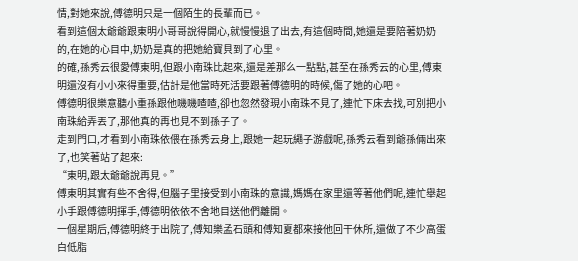情,對她來說,傅德明只是一個陌生的長輩而已。
看到這個太爺爺跟東明小哥哥說得開心,就慢慢退了出去,有這個時間,她還是要陪著奶奶的,在她的心目中,奶奶是真的把她給寶貝到了心里。
的確,孫秀云很愛傅東明,但跟小南珠比起來,還是差那么一點點,甚至在孫秀云的心里,傅東明還沒有小小來得重要,估計是他當時死活要跟著傅德明的時候,傷了她的心吧。
傅德明很樂意聽小重孫跟他嘰嘰喳喳,卻也忽然發現小南珠不見了,連忙下床去找,可別把小南珠給弄丟了,那他真的再也見不到孫子了。
走到門口,才看到小南珠依偎在孫秀云身上,跟她一起玩繩子游戲呢,孫秀云看到爺孫倆出來了,也笑著站了起來:
“東明,跟太爺爺說再見。”
傅東明其實有些不舍得,但腦子里接受到小南珠的意識,媽媽在家里還等著他們呢,連忙舉起小手跟傅德明揮手,傅德明依依不舍地目送他們離開。
一個星期后,傅德明終于出院了,傅知樂孟石頭和傅知夏都來接他回干休所,還做了不少高蛋白低脂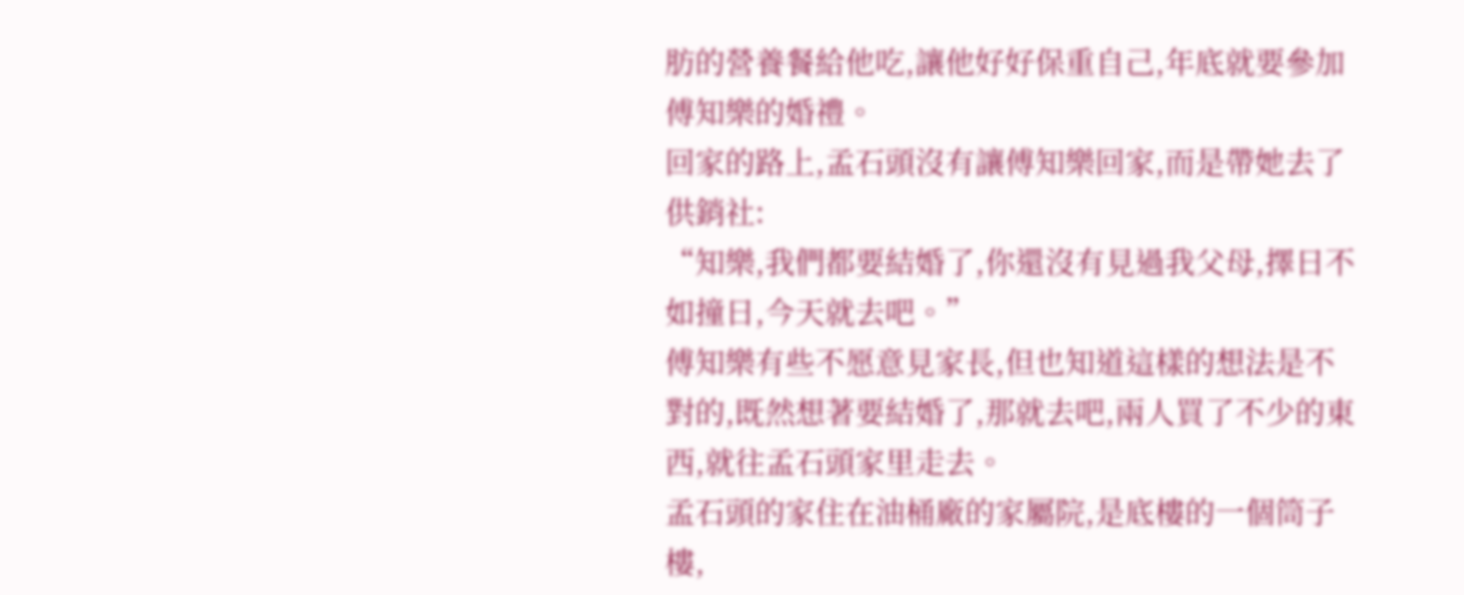肪的營養餐給他吃,讓他好好保重自己,年底就要參加傅知樂的婚禮。
回家的路上,孟石頭沒有讓傅知樂回家,而是帶她去了供銷社:
“知樂,我們都要結婚了,你還沒有見過我父母,擇日不如撞日,今天就去吧。”
傅知樂有些不愿意見家長,但也知道這樣的想法是不對的,既然想著要結婚了,那就去吧,兩人買了不少的東西,就往孟石頭家里走去。
孟石頭的家住在油桶廠的家屬院,是底樓的一個筒子樓,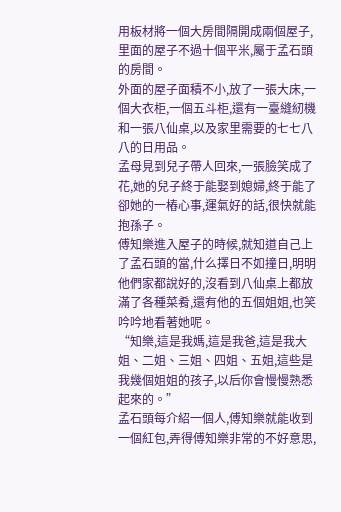用板材將一個大房間隔開成兩個屋子,里面的屋子不過十個平米,屬于孟石頭的房間。
外面的屋子面積不小,放了一張大床,一個大衣柜,一個五斗柜,還有一臺縫紉機和一張八仙桌,以及家里需要的七七八八的日用品。
孟母見到兒子帶人回來,一張臉笑成了花,她的兒子終于能娶到媳婦,終于能了卻她的一樁心事,運氣好的話,很快就能抱孫子。
傅知樂進入屋子的時候,就知道自己上了孟石頭的當,什么擇日不如撞日,明明他們家都說好的,沒看到八仙桌上都放滿了各種菜肴,還有他的五個姐姐,也笑吟吟地看著她呢。
“知樂,這是我媽,這是我爸,這是我大姐、二姐、三姐、四姐、五姐,這些是我幾個姐姐的孩子,以后你會慢慢熟悉起來的。”
孟石頭每介紹一個人,傅知樂就能收到一個紅包,弄得傅知樂非常的不好意思,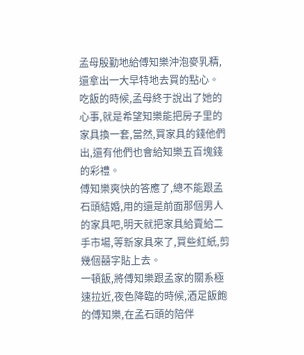孟母殷勤地給傅知樂沖泡麥乳精,還拿出一大早特地去買的點心。
吃飯的時候,孟母終于說出了她的心事,就是希望知樂能把房子里的家具換一套,當然,買家具的錢他們出,還有他們也會給知樂五百塊錢的彩禮。
傅知樂爽快的答應了,總不能跟孟石頭結婚,用的還是前面那個男人的家具吧,明天就把家具給賣給二手市場,等新家具來了,買些紅紙,剪幾個囍字貼上去。
一頓飯,將傅知樂跟孟家的關系極速拉近,夜色降臨的時候,酒足飯飽的傅知樂,在孟石頭的陪伴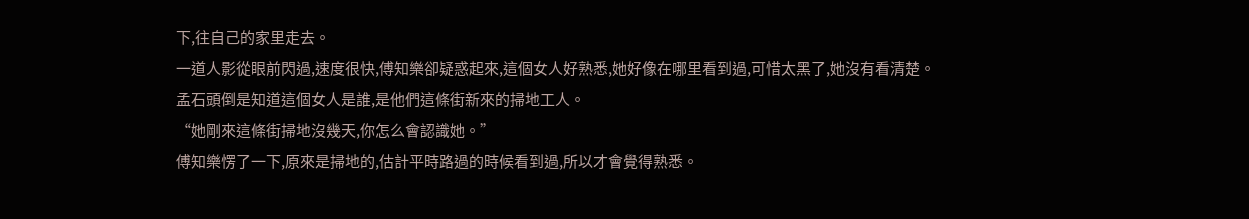下,往自己的家里走去。
一道人影從眼前閃過,速度很快,傅知樂卻疑惑起來,這個女人好熟悉,她好像在哪里看到過,可惜太黑了,她沒有看清楚。
孟石頭倒是知道這個女人是誰,是他們這條街新來的掃地工人。
“她剛來這條街掃地沒幾天,你怎么會認識她。”
傅知樂愣了一下,原來是掃地的,估計平時路過的時候看到過,所以才會覺得熟悉。